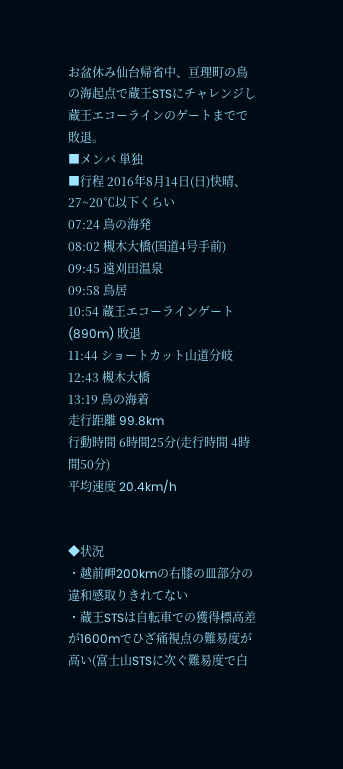お盆休み仙台帰省中、亘理町の鳥の海起点で蔵王STSにチャレンジし蔵王エコーラインのゲートまでで敗退。
■メンバ 単独
■行程 2016年8月14日(日)快晴、27~20℃以下くらい
07:24 鳥の海発
08:02 槻木大橋(国道4号手前)
09:45 遠刈田温泉
09:58 鳥居
10:54 蔵王エコーラインゲート(890m) 敗退
11:44 ショートカット山道分岐
12:43 槻木大橋
13:19 鳥の海着
走行距離 99.8km
行動時間 6時間25分(走行時間 4時間50分)
平均速度 20.4km/h


◆状況
・越前岬200kmの右膝の皿部分の違和感取りきれてない
・蔵王STSは自転車での獲得標高差が1600mでひざ痛視点の難易度が高い(富士山STSに次ぐ難易度で白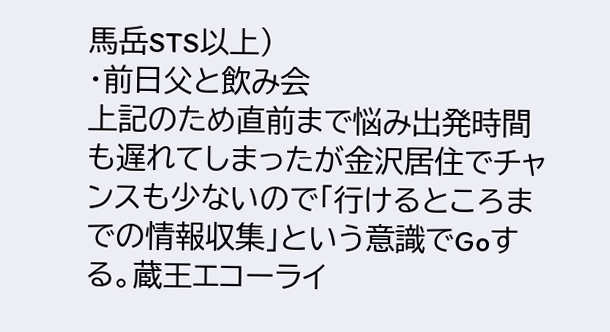馬岳STS以上)
・前日父と飲み会
上記のため直前まで悩み出発時間も遅れてしまったが金沢居住でチャンスも少ないので「行けるところまでの情報収集」という意識でGoする。蔵王エコーライ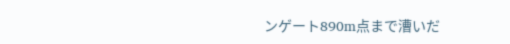ンゲート890m点まで漕いだ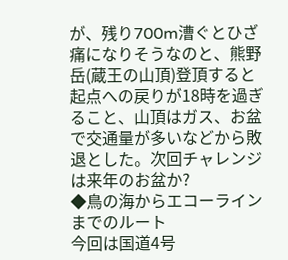が、残り700m漕ぐとひざ痛になりそうなのと、熊野岳(蔵王の山頂)登頂すると起点への戻りが18時を過ぎること、山頂はガス、お盆で交通量が多いなどから敗退とした。次回チャレンジは来年のお盆か?
◆鳥の海からエコーラインまでのルート
今回は国道4号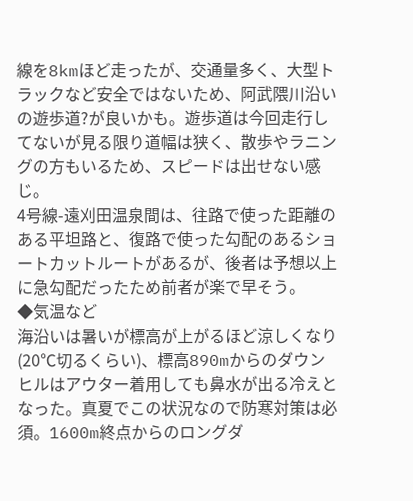線を8kmほど走ったが、交通量多く、大型トラックなど安全ではないため、阿武隈川沿いの遊歩道?が良いかも。遊歩道は今回走行してないが見る限り道幅は狭く、散歩やラニングの方もいるため、スピードは出せない感じ。
4号線-遠刈田温泉間は、往路で使った距離のある平坦路と、復路で使った勾配のあるショートカットルートがあるが、後者は予想以上に急勾配だったため前者が楽で早そう。
◆気温など
海沿いは暑いが標高が上がるほど涼しくなり(20℃切るくらい)、標高890mからのダウンヒルはアウター着用しても鼻水が出る冷えとなった。真夏でこの状況なので防寒対策は必須。1600m終点からのロングダ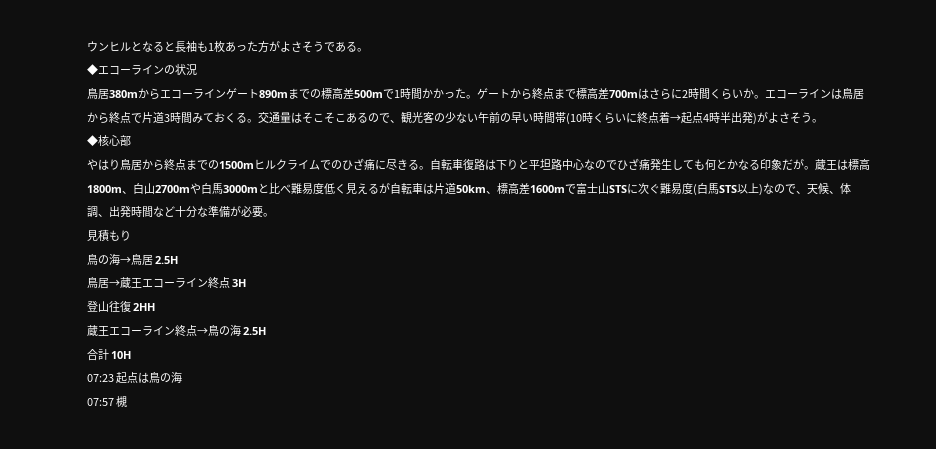ウンヒルとなると長袖も1枚あった方がよさそうである。
◆エコーラインの状況
鳥居380mからエコーラインゲート890mまでの標高差500mで1時間かかった。ゲートから終点まで標高差700mはさらに2時間くらいか。エコーラインは鳥居から終点で片道3時間みておくる。交通量はそこそこあるので、観光客の少ない午前の早い時間帯(10時くらいに終点着→起点4時半出発)がよさそう。
◆核心部
やはり鳥居から終点までの1500mヒルクライムでのひざ痛に尽きる。自転車復路は下りと平坦路中心なのでひざ痛発生しても何とかなる印象だが。蔵王は標高1800m、白山2700mや白馬3000mと比べ難易度低く見えるが自転車は片道50km、標高差1600mで富士山STSに次ぐ難易度(白馬STS以上)なので、天候、体調、出発時間など十分な準備が必要。
見積もり
鳥の海→鳥居 2.5H
鳥居→蔵王エコーライン終点 3H
登山往復 2HH
蔵王エコーライン終点→鳥の海 2.5H
合計 10H
07:23 起点は鳥の海
07:57 槻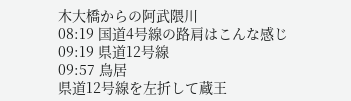木大橋からの阿武隈川
08:19 国道4号線の路肩はこんな感じ
09:19 県道12号線
09:57 鳥居
県道12号線を左折して蔵王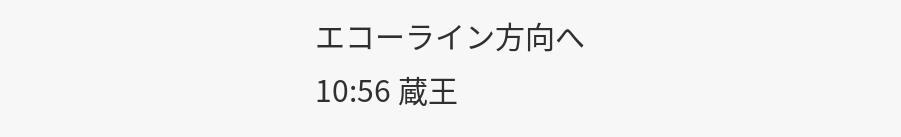エコーライン方向へ
10:56 蔵王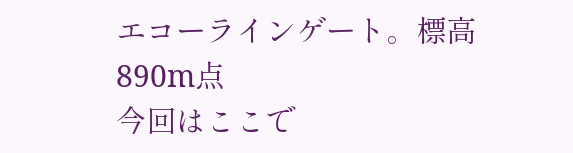エコーラインゲート。標高890m点
今回はここで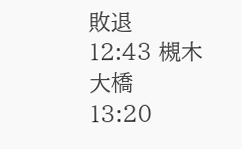敗退
12:43 槻木大橋
13:20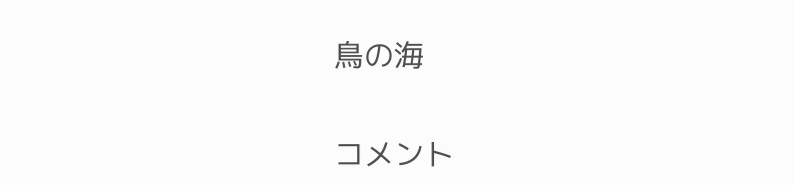鳥の海


コメント